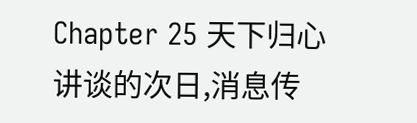Chapter 25 天下归心
讲谈的次日,消息传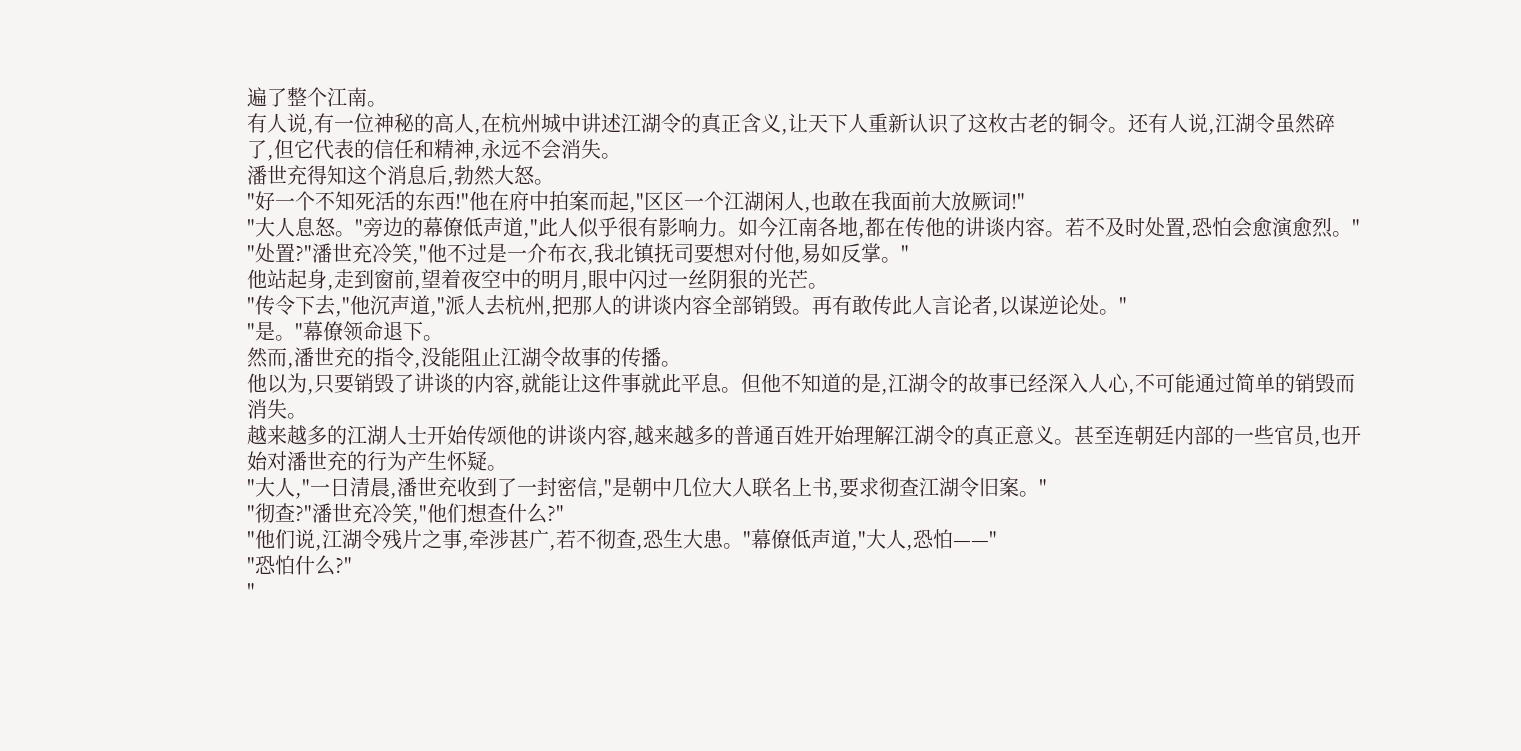遍了整个江南。
有人说,有一位神秘的高人,在杭州城中讲述江湖令的真正含义,让天下人重新认识了这枚古老的铜令。还有人说,江湖令虽然碎了,但它代表的信任和精神,永远不会消失。
潘世充得知这个消息后,勃然大怒。
"好一个不知死活的东西!"他在府中拍案而起,"区区一个江湖闲人,也敢在我面前大放厥词!"
"大人息怒。"旁边的幕僚低声道,"此人似乎很有影响力。如今江南各地,都在传他的讲谈内容。若不及时处置,恐怕会愈演愈烈。"
"处置?"潘世充冷笑,"他不过是一介布衣,我北镇抚司要想对付他,易如反掌。"
他站起身,走到窗前,望着夜空中的明月,眼中闪过一丝阴狠的光芒。
"传令下去,"他沉声道,"派人去杭州,把那人的讲谈内容全部销毁。再有敢传此人言论者,以谋逆论处。"
"是。"幕僚领命退下。
然而,潘世充的指令,没能阻止江湖令故事的传播。
他以为,只要销毁了讲谈的内容,就能让这件事就此平息。但他不知道的是,江湖令的故事已经深入人心,不可能通过简单的销毁而消失。
越来越多的江湖人士开始传颂他的讲谈内容,越来越多的普通百姓开始理解江湖令的真正意义。甚至连朝廷内部的一些官员,也开始对潘世充的行为产生怀疑。
"大人,"一日清晨,潘世充收到了一封密信,"是朝中几位大人联名上书,要求彻查江湖令旧案。"
"彻查?"潘世充冷笑,"他们想查什么?"
"他们说,江湖令残片之事,牵涉甚广,若不彻查,恐生大患。"幕僚低声道,"大人,恐怕——"
"恐怕什么?"
"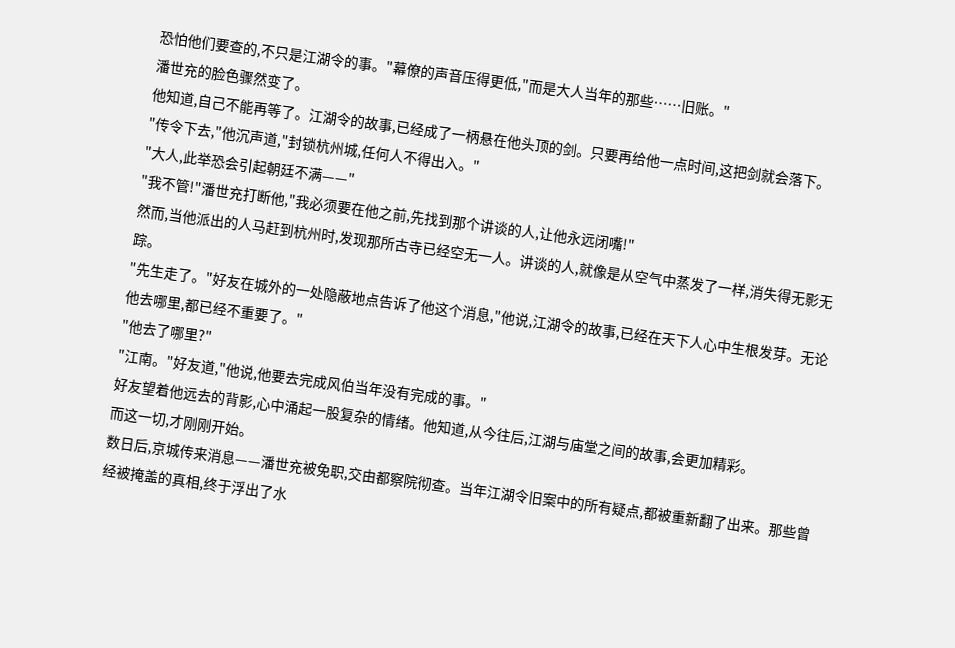恐怕他们要查的,不只是江湖令的事。"幕僚的声音压得更低,"而是大人当年的那些……旧账。"
潘世充的脸色骤然变了。
他知道,自己不能再等了。江湖令的故事,已经成了一柄悬在他头顶的剑。只要再给他一点时间,这把剑就会落下。
"传令下去,"他沉声道,"封锁杭州城,任何人不得出入。"
"大人,此举恐会引起朝廷不满——"
"我不管!"潘世充打断他,"我必须要在他之前,先找到那个讲谈的人,让他永远闭嘴!"
然而,当他派出的人马赶到杭州时,发现那所古寺已经空无一人。讲谈的人,就像是从空气中蒸发了一样,消失得无影无踪。
"先生走了。"好友在城外的一处隐蔽地点告诉了他这个消息,"他说,江湖令的故事,已经在天下人心中生根发芽。无论他去哪里,都已经不重要了。"
"他去了哪里?"
"江南。"好友道,"他说,他要去完成风伯当年没有完成的事。"
好友望着他远去的背影,心中涌起一股复杂的情绪。他知道,从今往后,江湖与庙堂之间的故事,会更加精彩。
而这一切,才刚刚开始。
数日后,京城传来消息——潘世充被免职,交由都察院彻查。当年江湖令旧案中的所有疑点,都被重新翻了出来。那些曾经被掩盖的真相,终于浮出了水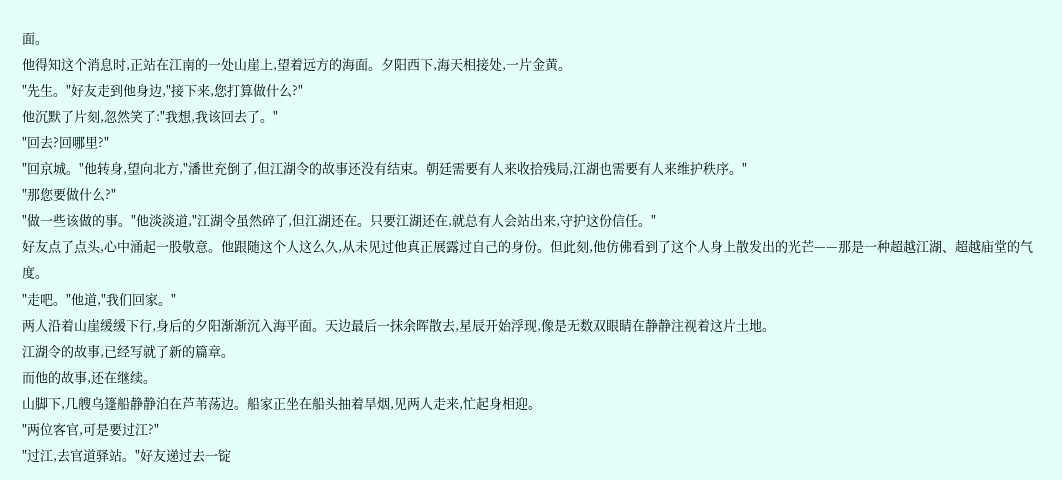面。
他得知这个消息时,正站在江南的一处山崖上,望着远方的海面。夕阳西下,海天相接处,一片金黄。
"先生。"好友走到他身边,"接下来,您打算做什么?"
他沉默了片刻,忽然笑了:"我想,我该回去了。"
"回去?回哪里?"
"回京城。"他转身,望向北方,"潘世充倒了,但江湖令的故事还没有结束。朝廷需要有人来收拾残局,江湖也需要有人来维护秩序。"
"那您要做什么?"
"做一些该做的事。"他淡淡道,"江湖令虽然碎了,但江湖还在。只要江湖还在,就总有人会站出来,守护这份信任。"
好友点了点头,心中涌起一股敬意。他跟随这个人这么久,从未见过他真正展露过自己的身份。但此刻,他仿佛看到了这个人身上散发出的光芒——那是一种超越江湖、超越庙堂的气度。
"走吧。"他道,"我们回家。"
两人沿着山崖缓缓下行,身后的夕阳渐渐沉入海平面。天边最后一抹余晖散去,星辰开始浮现,像是无数双眼睛在静静注视着这片土地。
江湖令的故事,已经写就了新的篇章。
而他的故事,还在继续。
山脚下,几艘乌篷船静静泊在芦苇荡边。船家正坐在船头抽着旱烟,见两人走来,忙起身相迎。
"两位客官,可是要过江?"
"过江,去官道驿站。"好友递过去一锭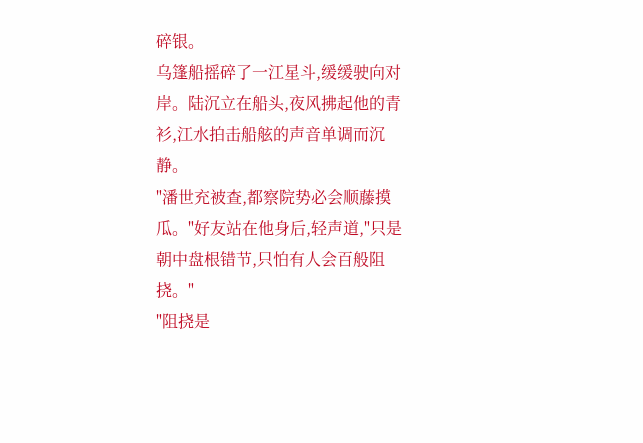碎银。
乌篷船摇碎了一江星斗,缓缓驶向对岸。陆沉立在船头,夜风拂起他的青衫,江水拍击船舷的声音单调而沉静。
"潘世充被查,都察院势必会顺藤摸瓜。"好友站在他身后,轻声道,"只是朝中盘根错节,只怕有人会百般阻挠。"
"阻挠是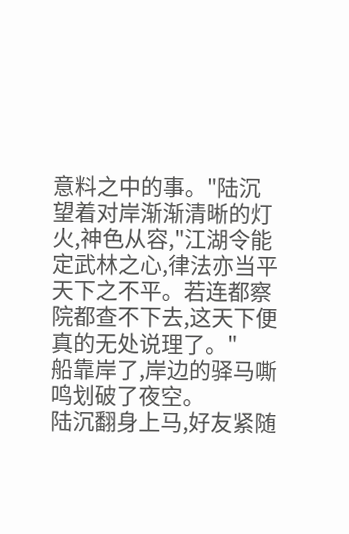意料之中的事。"陆沉望着对岸渐渐清晰的灯火,神色从容,"江湖令能定武林之心,律法亦当平天下之不平。若连都察院都查不下去,这天下便真的无处说理了。"
船靠岸了,岸边的驿马嘶鸣划破了夜空。
陆沉翻身上马,好友紧随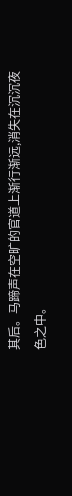其后。马蹄声在空旷的官道上渐行渐远,消失在沉沉夜色之中。